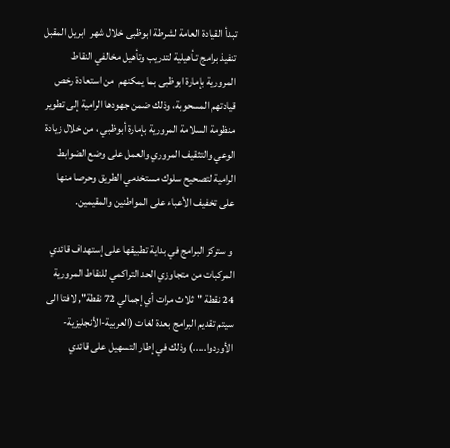تبدأ القيادة العامة لشرطة ابوظبى خلال شهر  ابريل المقبل  تنفيذ برامج تـأهيلية لتدريب وتأهيل مخالفي النقاط المرورية بإمارة ابوظبى بما يمكنهم  من استعادة رخص قيادتهم المسحوبة، وذلك ضمن جهودها الرامية إلى تطوير منظومة السلامة المرورية بإمارة أبوظبي ، من خلال زيادة الوعي والتثقيف المروري والعمل على وضع الضوابط الرامية لتصحيح سلوك مستخدمي الطريق وحرصا منها على تخفيف الأعباء على المواطنين والمقيمين.

 و ستركز البرامج في بداية تطبيقها على إستهداف قائدي المركبات من متجاوزي الحد التراكمي للنقاط المرورية 24 نقطة "ثلاث مرات أي إجمالي 72 نقطة", لافتا الى سيتم تقديم البرامج بعدة لغات (العربية-الأنجليزية-الأوردوا.....) وذلك في إطار التسهيل على قائدي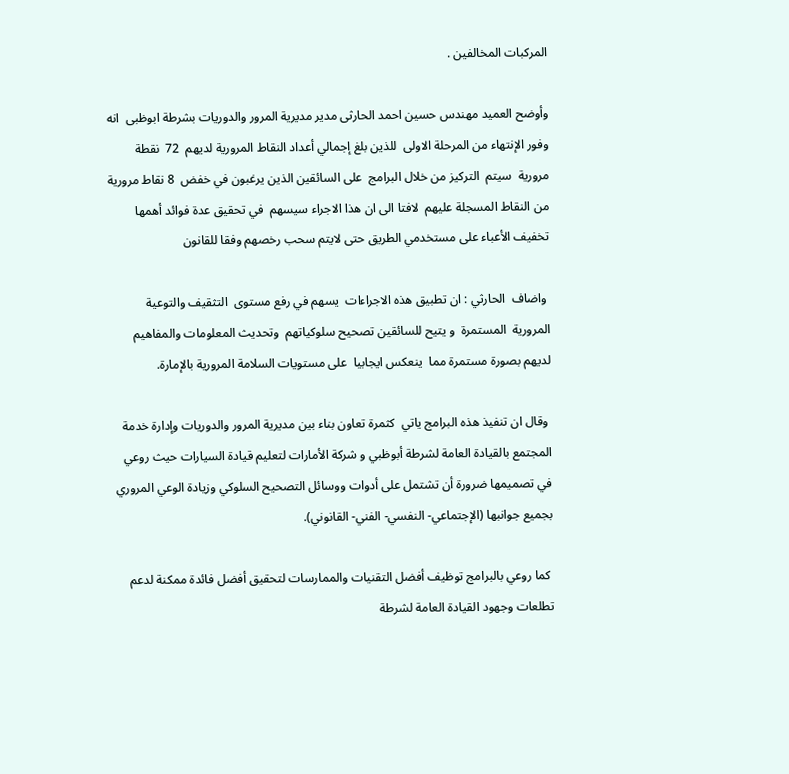المركبات المخالفين .

وأوضح العميد مهندس حسين احمد الحارثى مدير مديرية المرور والدوريات بشرطة ابوظبى  انه وفور الإنتهاء من المرحلة الاولى  للذين بلغ إجمالي أعداد النقاط المرورية لديهم  72  نقطة مرورية  سيتم  التركيز من خلال البرامج  على السائقين الذين يرغبون في خفض  8 نقاط مرورية  من النقاط المسجلة عليهم  لافتا الى ان هذا الاجراء سيسهم  في تحقيق عدة فوائد أهمها تخفيف الأعباء على مستخدمي الطريق حتى لايتم سحب رخصهم وفقا للقانون

 واضاف  الحارثي : ان تطبيق هذه الاجراءات  يسهم في رفع مستوى  التثقيف والتوعية المرورية  المستمرة  و يتيح للسائقين تصحيح سلوكياتهم  وتحديث المعلومات والمفاهيم لديهم بصورة مستمرة مما  ينعكس ايجابيا  على مستويات السلامة المرورية بالإمارة.

 وقال ان تنفيذ هذه البرامج ياتي  كثمرة تعاون بناء بين مديرية المرور والدوريات وإدارة خدمة المجتمع بالقيادة العامة لشرطة أبوظبي و شركة الأمارات لتعليم قيادة السيارات حيث روعي في تصميمها ضرورة أن تشتمل على أدوات ووسائل التصحيح السلوكي وزيادة الوعي المروري بجميع جوانبها (الإجتماعي- النفسي- الفني- القانوني).

 كما روعي بالبرامج توظيف أفضل التقنيات والممارسات لتحقيق أفضل فائدة ممكنة لدعم تطلعات وجهود القيادة العامة لشرطة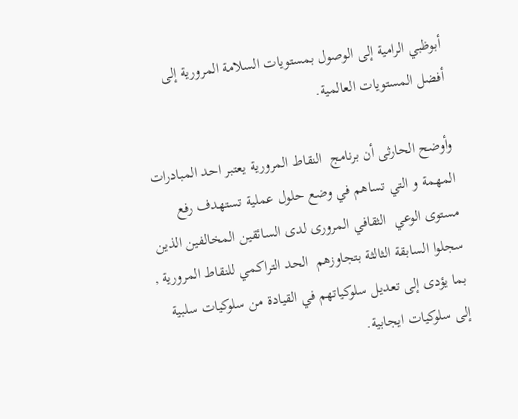أبوظبي الرامية إلى الوصول بمستويات السلامة المرورية إلى أفضل المستويات العالمية.

وأوضح الحارثى أن برنامج  النقاط المرورية يعتبر احد المبادرات المهمة و التي تساهم في وضع حلول عملية تستهدف رفع مستوى الوعي  الثقافي المرورى لدى السائقين المخالفين الذين سجلوا السابقة الثالثة بتجاوزهم  الحد التراكمي للنقاط المرورية , بما يؤدى إلى تعديل سلوكياتهم في القيادة من سلوكيات سلبية إلى سلوكيات ايجابية.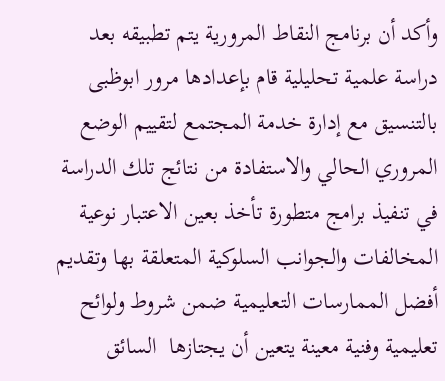وأكد أن برنامج النقاط المرورية يتم تطبيقه بعد دراسة علمية تحليلية قام بإعدادها مرور ابوظبى بالتنسيق مع إدارة خدمة المجتمع لتقييم الوضع المروري الحالي والاستفادة من نتائج تلك الدراسة في تنفيذ برامج متطورة تأخذ بعين الاعتبار نوعية المخالفات والجوانب السلوكية المتعلقة بها وتقديم أفضل الممارسات التعليمية ضمن شروط ولوائح تعليمية وفنية معينة يتعين أن يجتازها  السائق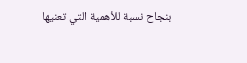بنجاح نسبة للأهمية التي تعنيها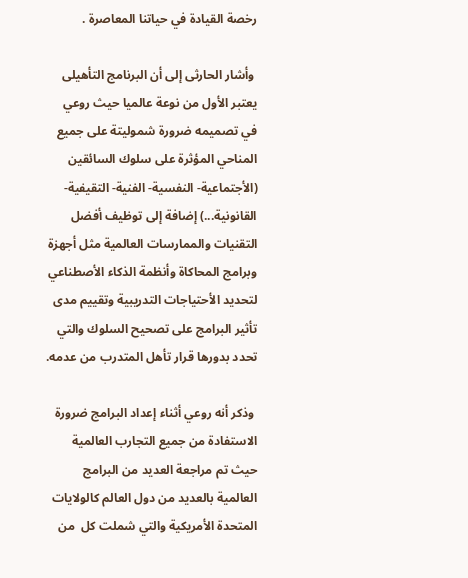رخصة القيادة في حياتنا المعاصرة .

 وأشار الحارثى إلى أن البرنامج التأهيلى يعتبر الأول من نوعة عالميا حيث روعي في تصميمه ضرورة شموليتة على جميع المناحي المؤثرة على سلوك السائقين (الأجتماعية- النفسية- الفنية- التقيفية- القانونية...) إضافة إلى توظيف أفضل التقنيات والممارسات العالمية مثل أجهزة وبرامج المحاكاة وأنظمة الذكاء الأصطناعي لتحديد الأحتياجات التدريبية وتقييم مدى تأثير البرامج على تصحيح السلوك والتي تحدد بدورها قرار تأهل المتدرب من عدمه.

 وذكر أنه روعي أثناء إعداد البرامج ضرورة الاستفادة من جميع التجارب العالمية حيث تم مراجعة العديد من البرامج العالمية بالعديد من دول العالم كالولايات المتحدة الأمريكية والتي شملت كل  من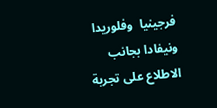فرجينيا  وفلوريدا ونيفادا بجانب الاطلاع على تجربة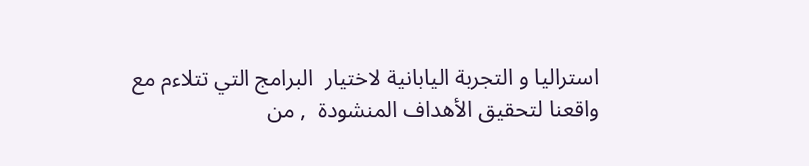استراليا و التجربة اليابانية لاختيار  البرامج التي تتلاءم مع واقعنا لتحقيق الأهداف المنشودة  , من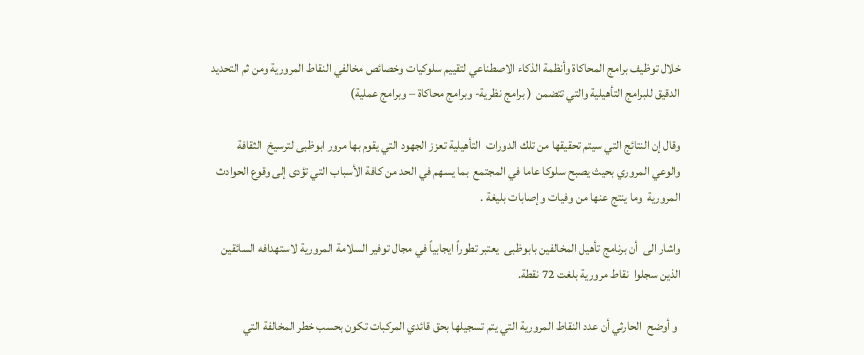خلال توظيف برامج المحاكاة وأنظمة الذكاء الاصطناعي لتقييم سلوكيات وخصائص مخالفي النقاط المرورية ومن ثم التحديد الدقيق للبرامج التأهيلية والتي تتضمن  ( برامج نظرية- وبرامج محاكاة – وبرامج عملية)

وقال إن النتائج التي سيتم تحقيقها من تلك الدورات  التأهيلية تعزز الجهود التي يقوم بها مرور ابوظبى لترسيخ  الثقافة والوعي المروري بحيث يصبح سلوكا عاما في المجتمع  بما يسهم في الحد من كافة الأسباب التي تؤدى إلى وقوع الحوادث المرورية  وما ينتج عنها من وفيات وإصابات بليغة .

واشار الى  أن برنامج تأهيل المخالفين بابوظبى  يعتبر تطوراً ايجابياً في مجال توفير السلامة المرورية لاستهدافه السائقين الذين سجلوا  نقاط مرورية بلغت 72 نقطة.

 و أوضح  الحارثي أن عدد النقاط المرورية التي يتم تسجيلها بحق قائدي المركبات تكون بحسب خطر المخالفة التي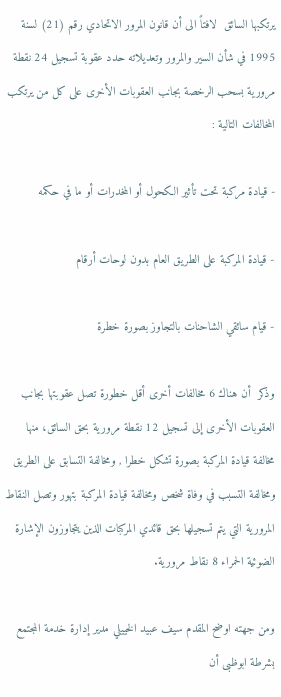يرتكبها السائق  لافتاً الى أن قانون المرور الاتحادي رقم (21) لسنة 1995 في شأن السير والمرور وتعديلاته حدد عقوبة تسجيل 24 نقطة مرورية بسحب الرخصة بجانب العقوبات الأخرى على كل من يرتكب المخالفات التالية :

- قيادة مركبة تحت تأثير الكحول أو المخدرات أو ما في حكمه

- قيادة المركبة على الطريق العام بدون لوحات أرقام

- قيام سائقي الشاحنات بالتجاوز بصورة خطرة

وذكر  أن هناك 6 مخالفات أخرى أقل خطورة تصل عقوبتها بجانب العقوبات الأخرى إلى تسجيل 12 نقطة مرورية بحق السائق، منها مخالفة قيادة المركبة بصورة تشكل خطرا , ومخالفة التسابق على الطريق ومخالفة التسبب في وفاة شخص ومخالفة قيادة المركبة بتهور وتصل النقاط المرورية التي يتم تسجيلها بحق قائدي المركبات الذين يتجاوزون الإشارة الضوئية الحمراء 8 نقاط مرورية.

ومن جهته اوضح المقدم سيف عبيد الخييلي مدير إدارة خدمة المجتمع بشرطة ابوظبى أن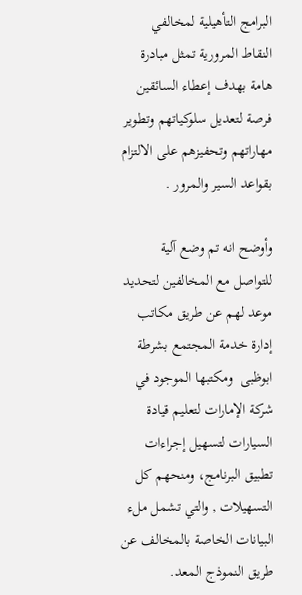البرامج التأهيلية لمخالفي النقاط المرورية تمثل مبادرة هامة بهدف إعطاء السائقين فرصة لتعديل سلوكياتهم وتطوير مهاراتهم وتحفيزهم على الالتزام بقواعد السير والمرور .

وأوضح انه تم وضع آلية  للتواصل مع المخالفين لتحديد موعد لهم عن طريق مكاتب إدارة خدمة المجتمع بشرطة ابوظبى  ومكتبها الموجود في شركة الإمارات لتعليم قيادة السيارات لتسهيل إجراءات تطبيق البرنامج، ومنحهم كل التسهيلات , والتي تشمل ملء البيانات الخاصة بالمخالف عن طريق النموذج المعد.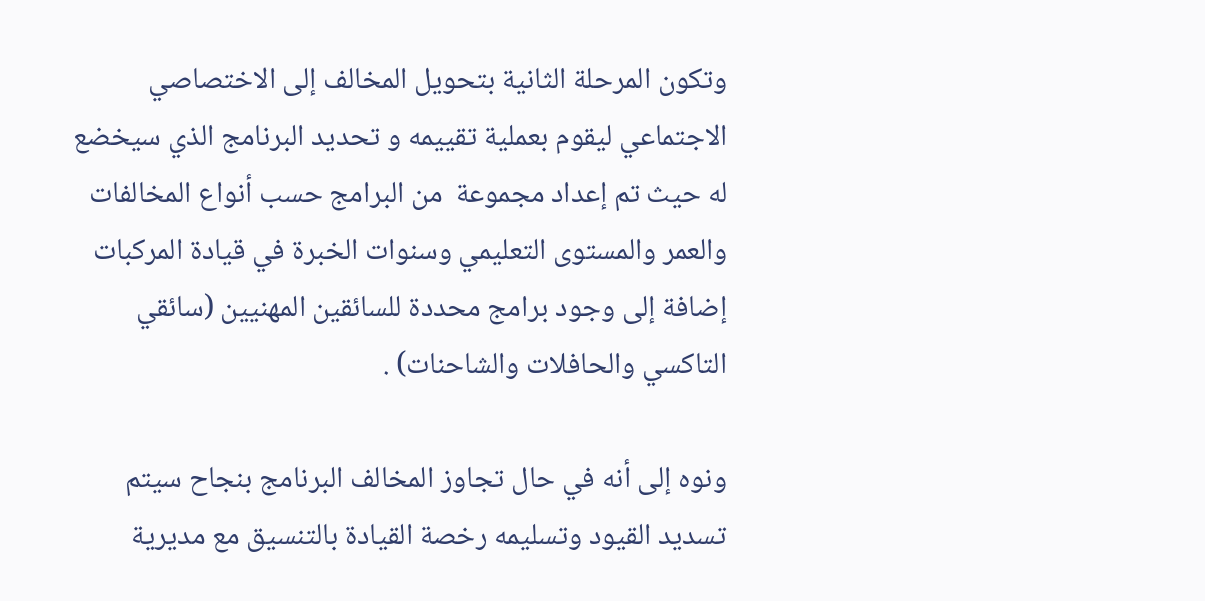وتكون المرحلة الثانية بتحويل المخالف إلى الاختصاصي  الاجتماعي ليقوم بعملية تقييمه و تحديد البرنامج الذي سيخضع له حيث تم إعداد مجموعة  من البرامج حسب أنواع المخالفات والعمر والمستوى التعليمي وسنوات الخبرة في قيادة المركبات إضافة إلى وجود برامج محددة للسائقين المهنيين (سائقي التاكسي والحافلات والشاحنات) .

ونوه إلى أنه في حال تجاوز المخالف البرنامج بنجاح سيتم تسديد القيود وتسليمه رخصة القيادة بالتنسيق مع مديرية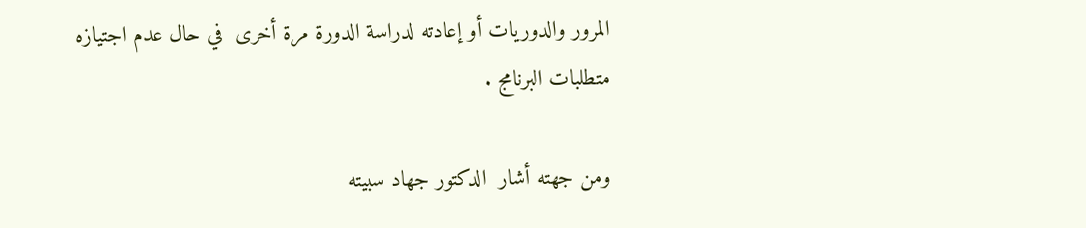المرور والدوريات أو إعادته لدراسة الدورة مرة أخرى  في حال عدم اجتيازه متطلبات البرنامج .

ومن جهته أشار  الدكتور جهاد سبيته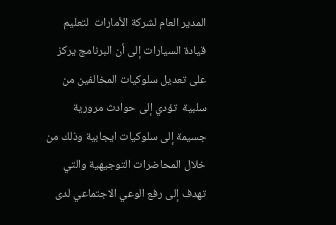المدير العام لشركة الأمارات  لتعليم قيادة السيارات إلى أن البرنامج يركز على تعديل سلوكيات المخالفين من سلبية  تؤدي إلى حوادث مرورية جسيمة إلى سلوكيات ايجابية وذلك من خلال المحاضرات التوجيهية والتي  تهدف إلى رفع الوعي الاجتماعي لدى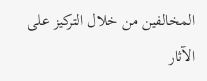المخالفين من خلال التركيز على الآثار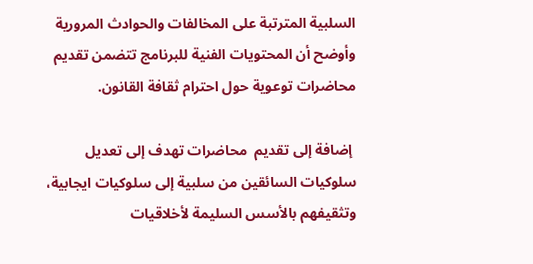السلبية المترتبة على المخالفات والحوادث المرورية وأوضح أن المحتويات الفنية للبرنامج تتضمن تقديم محاضرات توعوية حول احترام ثقافة القانون.

 إضافة إلى تقديم  محاضرات تهدف إلى تعديل سلوكيات السائقين من سلبية إلى سلوكيات ايجابية، وتثقيفهم بالأسس السليمة لأخلاقيات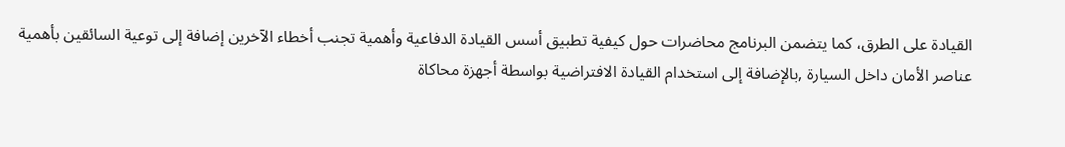القيادة على الطرق، كما يتضمن البرنامج محاضرات حول كيفية تطبيق أسس القيادة الدفاعية وأهمية تجنب أخطاء الآخرين إضافة إلى توعية السائقين بأهمية عناصر الأمان داخل السيارة ,بالإضافة إلى استخدام القيادة الافتراضية بواسطة أجهزة محاكاة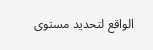الواقع لتحديد مستوى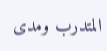المتدرب ومدى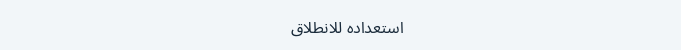استعداده للانطلاق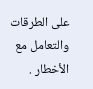على الطرقات والتعامل مع الأخطار .